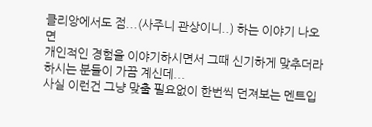클리앙에서도 점...(사주니 관상이니..) 하는 이야기 나오면
개인적인 경험을 이야기하시면서 그때 신기하게 맞추더라 하시는 분들이 가끔 계신데...
사실 이런건 그냥 맞출 필요없이 한번씩 던져보는 멘트입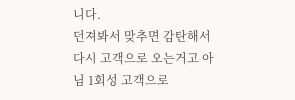니다.
던져봐서 맞추면 감탄해서 다시 고객으로 오는거고 아님 1회성 고객으로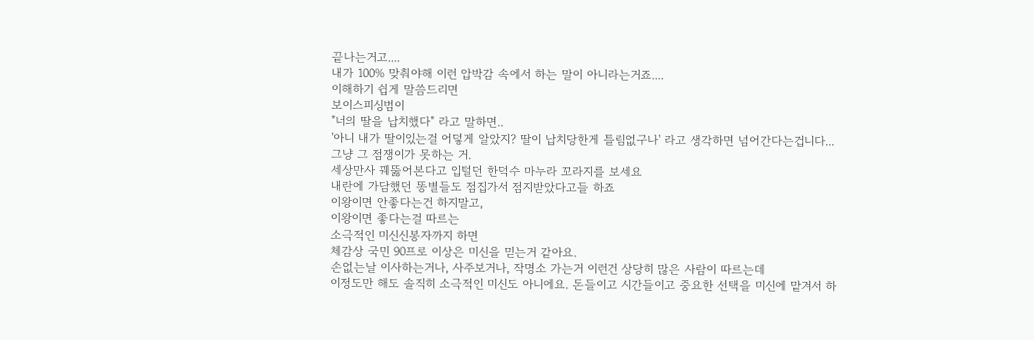끝나는거고....
내가 100% 맞춰야해 이런 압박감 속에서 하는 말이 아니라는거죠....
이해하기 쉽게 말씀드리면
보이스피싱범이
"너의 딸을 납치했다" 라고 말하면..
'아니 내가 딸이있는걸 어덯게 알았지? 딸이 납치당한게 틀림없구나' 라고 생각하면 넘어간다는겁니다...
그냥 그 점쟁이가 못하는 거.
세상만사 꿰뚫어본다고 입털던 한덕수 마누라 꼬라지를 보세요
내란에 가담했던 똥별들도 점집가서 점지받았다고들 하죠
이왕이면 안좋다는건 하지말고,
이왕이면 좋다는걸 따르는
소극적인 미신신봉자까지 하면
체감상 국민 90프로 이상은 미신을 믿는거 같아요.
손없는날 이사하는거나, 사주보거나, 작명소 가는거 이런건 상당히 많은 사람이 따르는데
이정도만 해도 솔직히 소극적인 미신도 아니에요. 돈들이고 시간들이고 중요한 선택을 미신에 맡겨서 하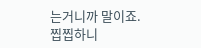는거니까 말이죠.
찝찝하니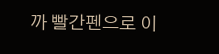까 빨간펜으로 이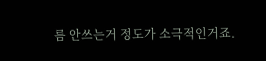름 안쓰는거 정도가 소극적인거죠.